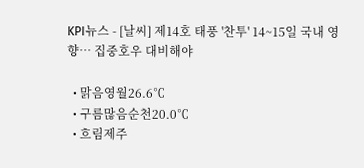KPI뉴스 - [날씨] 제14호 태풍 '찬투' 14~15일 국내 영향… 집중호우 대비해야

  • 맑음영월26.6℃
  • 구름많음순천20.0℃
  • 흐림제주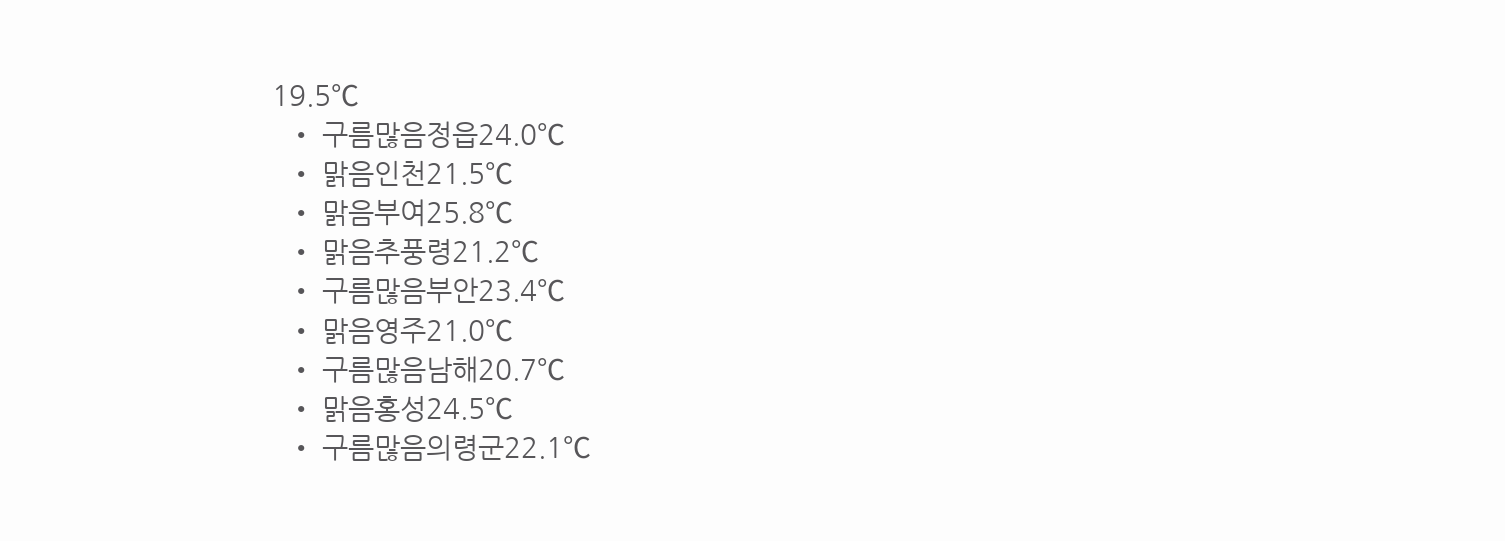19.5℃
  • 구름많음정읍24.0℃
  • 맑음인천21.5℃
  • 맑음부여25.8℃
  • 맑음추풍령21.2℃
  • 구름많음부안23.4℃
  • 맑음영주21.0℃
  • 구름많음남해20.7℃
  • 맑음홍성24.5℃
  • 구름많음의령군22.1℃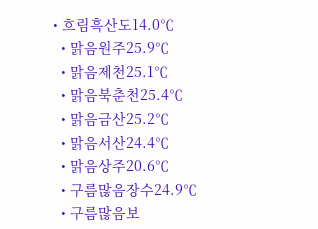• 흐림흑산도14.0℃
  • 맑음원주25.9℃
  • 맑음제천25.1℃
  • 맑음북춘천25.4℃
  • 맑음금산25.2℃
  • 맑음서산24.4℃
  • 맑음상주20.6℃
  • 구름많음장수24.9℃
  • 구름많음보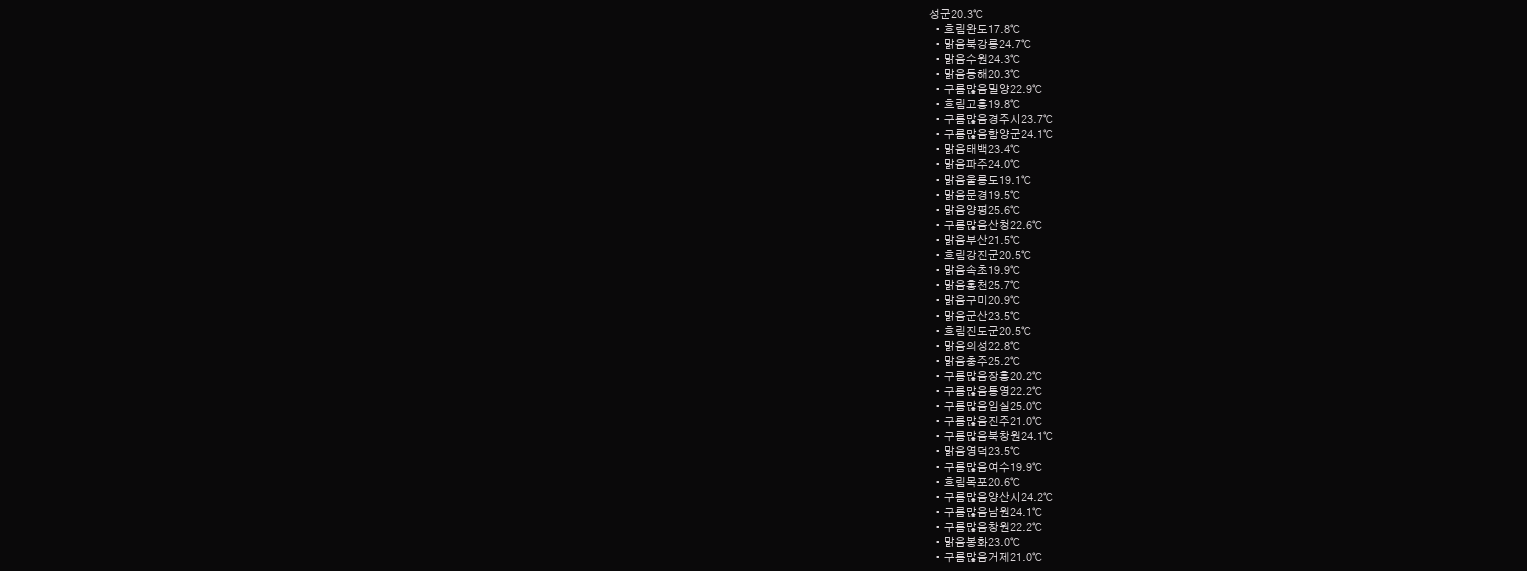성군20.3℃
  • 흐림완도17.8℃
  • 맑음북강릉24.7℃
  • 맑음수원24.3℃
  • 맑음동해20.3℃
  • 구름많음밀양22.9℃
  • 흐림고흥19.8℃
  • 구름많음경주시23.7℃
  • 구름많음함양군24.1℃
  • 맑음태백23.4℃
  • 맑음파주24.0℃
  • 맑음울릉도19.1℃
  • 맑음문경19.5℃
  • 맑음양평25.6℃
  • 구름많음산청22.6℃
  • 맑음부산21.5℃
  • 흐림강진군20.5℃
  • 맑음속초19.9℃
  • 맑음홍천25.7℃
  • 맑음구미20.9℃
  • 맑음군산23.5℃
  • 흐림진도군20.5℃
  • 맑음의성22.8℃
  • 맑음충주25.2℃
  • 구름많음장흥20.2℃
  • 구름많음통영22.2℃
  • 구름많음임실25.0℃
  • 구름많음진주21.0℃
  • 구름많음북창원24.1℃
  • 맑음영덕23.5℃
  • 구름많음여수19.9℃
  • 흐림목포20.6℃
  • 구름많음양산시24.2℃
  • 구름많음남원24.1℃
  • 구름많음창원22.2℃
  • 맑음봉화23.0℃
  • 구름많음거제21.0℃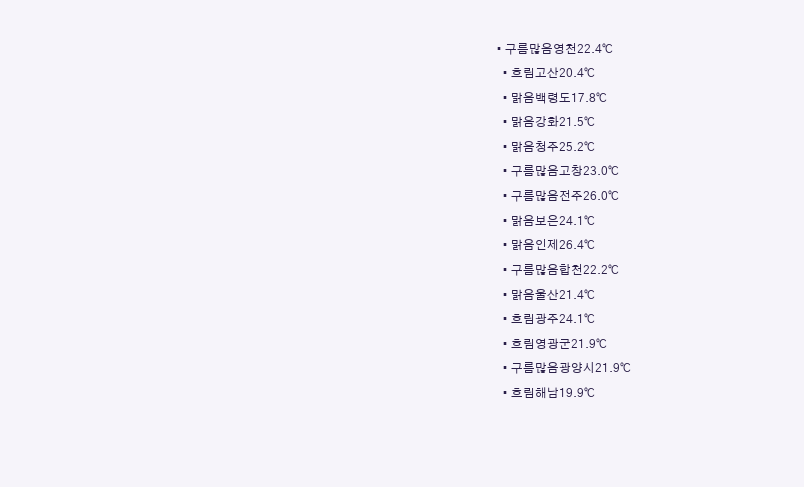• 구름많음영천22.4℃
  • 흐림고산20.4℃
  • 맑음백령도17.8℃
  • 맑음강화21.5℃
  • 맑음청주25.2℃
  • 구름많음고창23.0℃
  • 구름많음전주26.0℃
  • 맑음보은24.1℃
  • 맑음인제26.4℃
  • 구름많음합천22.2℃
  • 맑음울산21.4℃
  • 흐림광주24.1℃
  • 흐림영광군21.9℃
  • 구름많음광양시21.9℃
  • 흐림해남19.9℃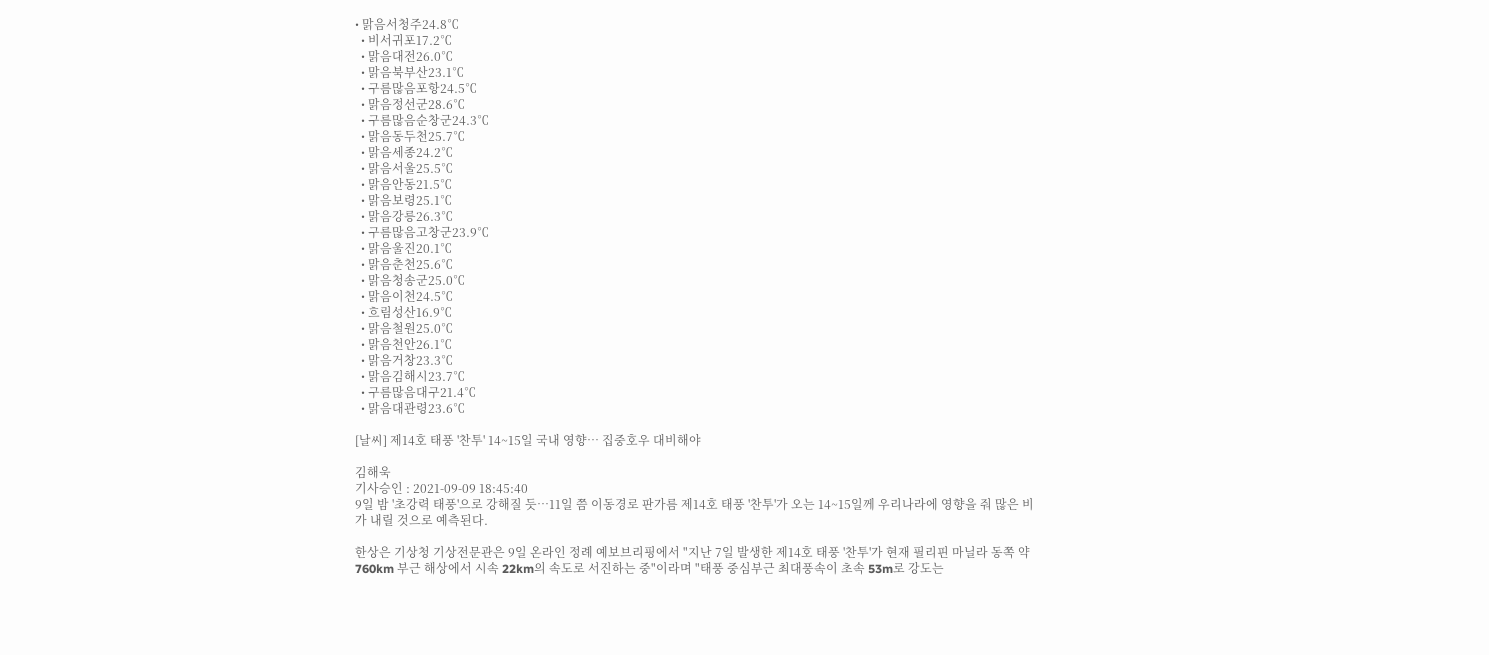• 맑음서청주24.8℃
  • 비서귀포17.2℃
  • 맑음대전26.0℃
  • 맑음북부산23.1℃
  • 구름많음포항24.5℃
  • 맑음정선군28.6℃
  • 구름많음순창군24.3℃
  • 맑음동두천25.7℃
  • 맑음세종24.2℃
  • 맑음서울25.5℃
  • 맑음안동21.5℃
  • 맑음보령25.1℃
  • 맑음강릉26.3℃
  • 구름많음고창군23.9℃
  • 맑음울진20.1℃
  • 맑음춘천25.6℃
  • 맑음청송군25.0℃
  • 맑음이천24.5℃
  • 흐림성산16.9℃
  • 맑음철원25.0℃
  • 맑음천안26.1℃
  • 맑음거창23.3℃
  • 맑음김해시23.7℃
  • 구름많음대구21.4℃
  • 맑음대관령23.6℃

[날씨] 제14호 태풍 '찬투' 14~15일 국내 영향… 집중호우 대비해야

김해욱
기사승인 : 2021-09-09 18:45:40
9일 밤 '초강력 태풍'으로 강해질 듯…11일 쯤 이동경로 판가름 제14호 태풍 '찬투'가 오는 14~15일께 우리나라에 영향을 줘 많은 비가 내릴 것으로 예측된다.

한상은 기상청 기상전문관은 9일 온라인 정례 예보브리핑에서 "지난 7일 발생한 제14호 태풍 '찬투'가 현재 필리핀 마닐라 동쪽 약 760km 부근 해상에서 시속 22km의 속도로 서진하는 중"이라며 "태풍 중심부근 최대풍속이 초속 53m로 강도는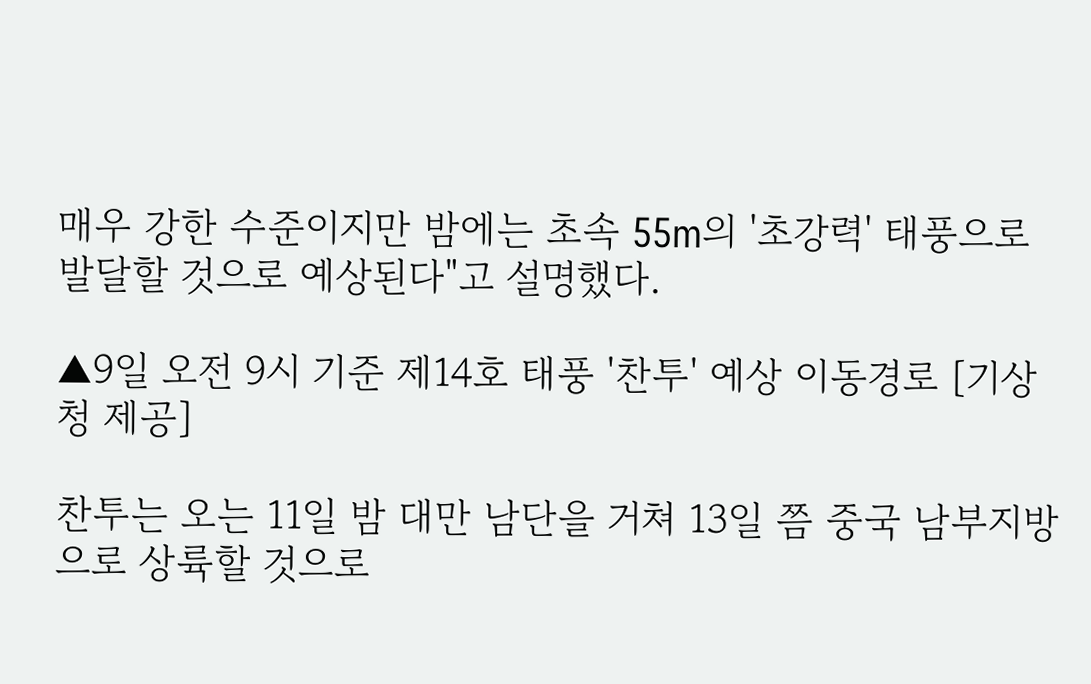매우 강한 수준이지만 밤에는 초속 55m의 '초강력' 태풍으로 발달할 것으로 예상된다"고 설명했다.

▲9일 오전 9시 기준 제14호 태풍 '찬투' 예상 이동경로 [기상청 제공]

찬투는 오는 11일 밤 대만 남단을 거쳐 13일 쯤 중국 남부지방으로 상륙할 것으로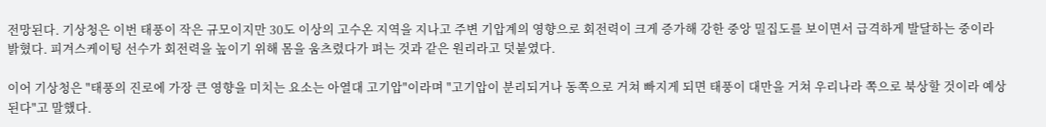전망된다. 기상청은 이번 태풍이 작은 규모이지만 30도 이상의 고수온 지역을 지나고 주변 기압계의 영향으로 회전력이 크게 증가해 강한 중앙 밀집도를 보이면서 급격하게 발달하는 중이라 밝혔다. 피겨스케이팅 선수가 회전력을 높이기 위해 몸을 움츠렸다가 펴는 것과 같은 원리라고 덧붙였다.

이어 기상청은 "태풍의 진로에 가장 큰 영향을 미치는 요소는 아열대 고기압"이라며 "고기압이 분리되거나 동쪽으로 거쳐 빠지게 되면 태풍이 대만을 거쳐 우리나라 쪽으로 북상할 것이라 예상된다"고 말했다.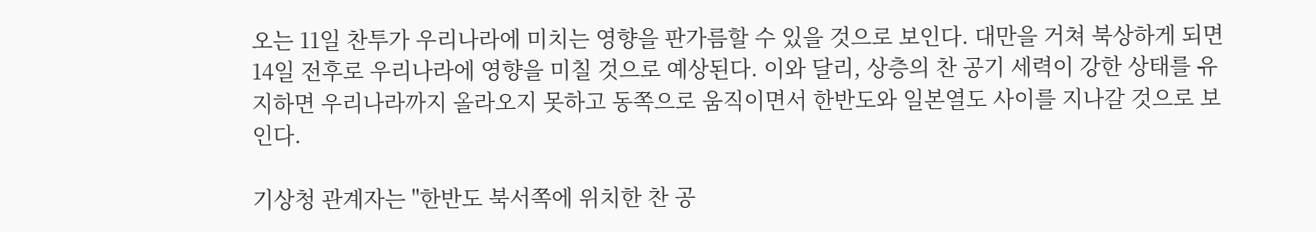오는 11일 찬투가 우리나라에 미치는 영향을 판가름할 수 있을 것으로 보인다. 대만을 거쳐 북상하게 되면 14일 전후로 우리나라에 영향을 미칠 것으로 예상된다. 이와 달리, 상층의 찬 공기 세력이 강한 상태를 유지하면 우리나라까지 올라오지 못하고 동쪽으로 움직이면서 한반도와 일본열도 사이를 지나갈 것으로 보인다.

기상청 관계자는 "한반도 북서쪽에 위치한 찬 공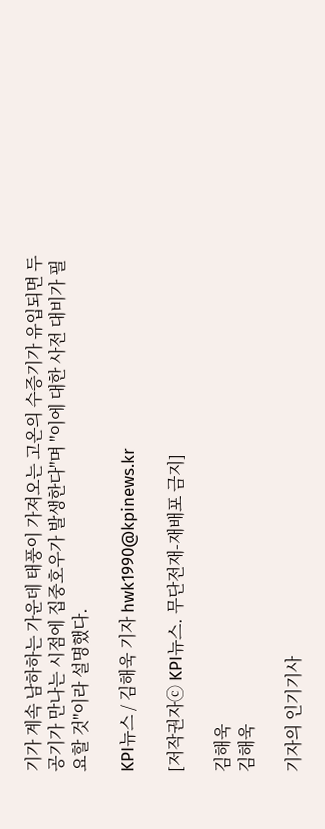기가 계속 남하하는 가운데 태풍이 가져오는 고온의 수증기가 유입되면 두 공기가 만나는 시점에 집중호우가 발생한다"며 "이에 대한 사전 대비가 필요할 것"이라 설명했다.

KPI뉴스 / 김해욱 기자 hwk1990@kpinews.kr

[저작권자ⓒ KPI뉴스. 무단전재-재배포 금지]

김해욱
김해욱

기자의 인기기사